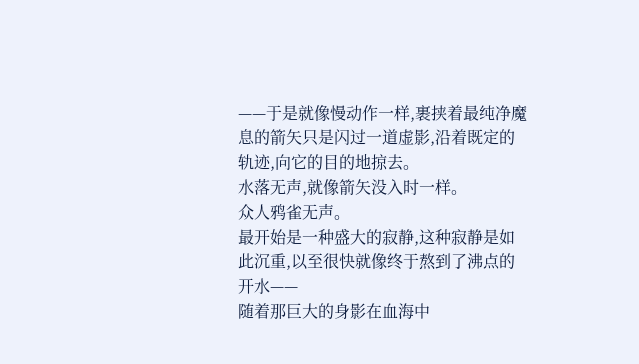——于是就像慢动作一样,裹挟着最纯净魔息的箭矢只是闪过一道虚影,沿着既定的轨迹,向它的目的地掠去。
水落无声,就像箭矢没入时一样。
众人鸦雀无声。
最开始是一种盛大的寂静,这种寂静是如此沉重,以至很快就像终于熬到了沸点的开水——
随着那巨大的身影在血海中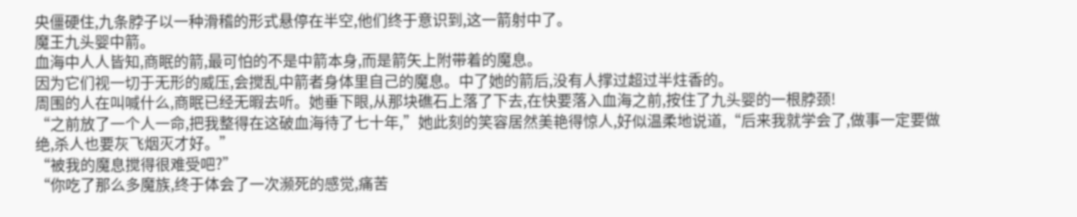央僵硬住,九条脖子以一种滑稽的形式悬停在半空,他们终于意识到,这一箭射中了。
魔王九头婴中箭。
血海中人人皆知,商眠的箭,最可怕的不是中箭本身,而是箭矢上附带着的魔息。
因为它们视一切于无形的威压,会搅乱中箭者身体里自己的魔息。中了她的箭后,没有人撑过超过半炷香的。
周围的人在叫喊什么,商眠已经无暇去听。她垂下眼,从那块礁石上落了下去,在快要落入血海之前,按住了九头婴的一根脖颈!
“之前放了一个人一命,把我整得在这破血海待了七十年,”她此刻的笑容居然美艳得惊人,好似温柔地说道,“后来我就学会了,做事一定要做绝,杀人也要灰飞烟灭才好。”
“被我的魔息搅得很难受吧?”
“你吃了那么多魔族,终于体会了一次濒死的感觉,痛苦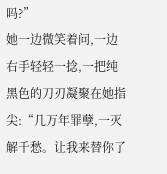吗?”
她一边微笑着问,一边右手轻轻一捻,一把纯黑色的刀刃凝聚在她指尖:“几万年罪孽,一灭解千愁。让我来替你了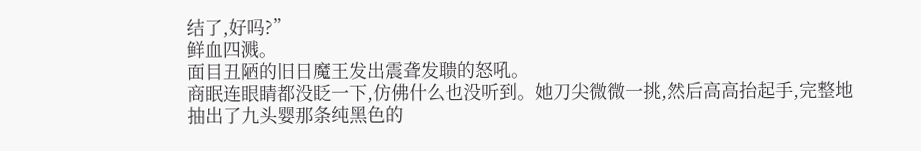结了,好吗?”
鲜血四溅。
面目丑陋的旧日魔王发出震聋发聩的怒吼。
商眠连眼睛都没眨一下,仿佛什么也没听到。她刀尖微微一挑,然后高高抬起手,完整地抽出了九头婴那条纯黑色的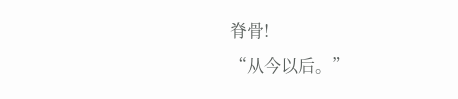脊骨!
“从今以后。”